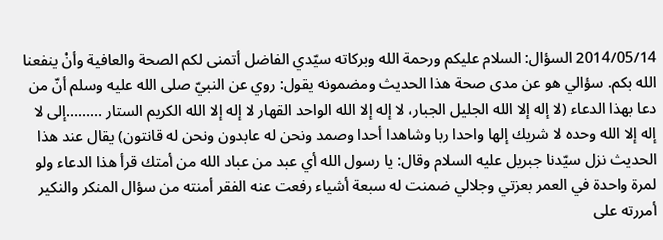2014/05/14 السؤال: السلام عليكم ورحمة الله وبركاته سيّدي الفاضل أتمنى لكم الصحة والعافية وأنْ ينفعنا الله بكم. سؤالي هو عن مدى صحة هذا الحديث ومضمونه يقول: روي عن النبيّ صلى الله عليه وسلم أنّ من دعا بهذا الدعاء (لا إله إلا الله الجليل الجبار، لا إله إلا الله الواحد القهار لا إله إلا الله الكريم الستار ………إلى لا إله إلا الله وحده لا شريك إلها واحدا ربا وشاهدا أحدا وصمد ونحن له عابدون ونحن له قانتون) يقال عند هذا الحديث نزل سيّدنا جبريل عليه السلام وقال: يا رسول الله أي عبد من عباد الله من أمتك قرأ هذا الدعاء ولو لمرة واحدة في العمر بعزتي وجلالي ضمنت له سبعة أشياء رفعت عنه الفقر أمنته من سؤال المنكر والنكير أمررته على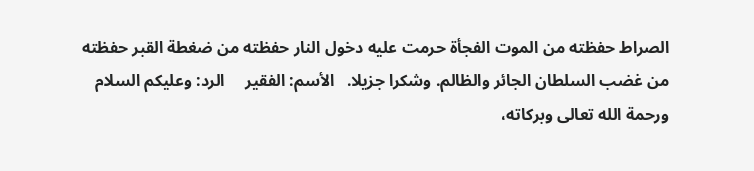الصراط حفظته من الموت الفجأة حرمت عليه دخول النار حفظته من ضغطة القبر حفظته من غضب السلطان الجائر والظالم. وشكرا جزيلا.   الأسم: الفقير     الرد: وعليكم السلام ورحمة الله تعالى وبركاته،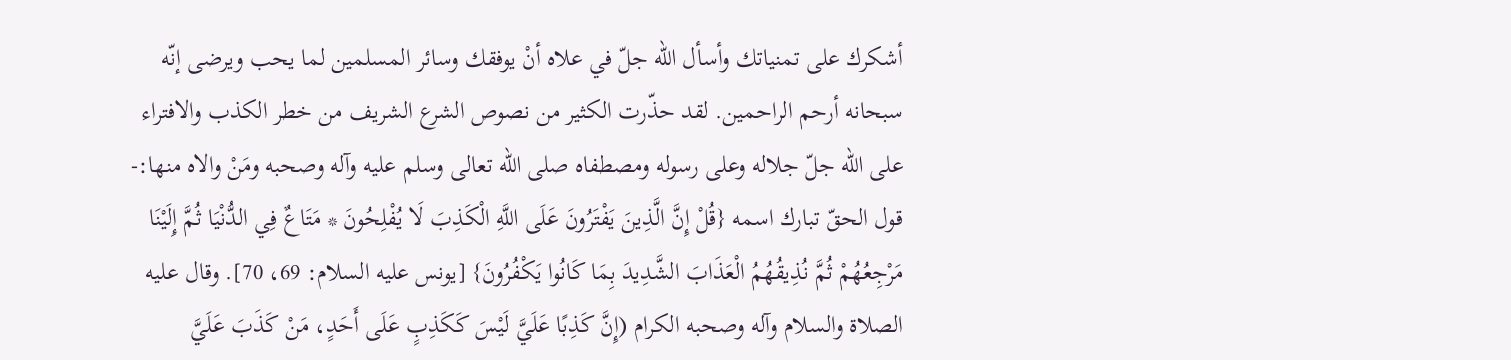أشكرك على تمنياتك وأسأل الله جلّ في علاه أنْ يوفقك وسائر المسلمين لما يحب ويرضى إنّه سبحانه أرحم الراحمين. لقد حذّرت الكثير من نصوص الشرع الشريف من خطر الكذب والافتراء على الله جلّ جلاله وعلى رسوله ومصطفاه صلى الله تعالى وسلم عليه وآله وصحبه ومَنْ والاه منها:- قول الحقّ تبارك اسمه {قُلْ إِنَّ الَّذِينَ يَفْتَرُونَ عَلَى اللَّهِ الْكَذِبَ لَا يُفْلِحُونَ * مَتَاعٌ فِي الدُّنْيَا ثُمَّ إِلَيْنَا مَرْجِعُهُمْ ثُمَّ نُذِيقُهُمُ الْعَذَابَ الشَّدِيدَ بِمَا كَانُوا يَكْفُرُونَ} [يونس عليه السلام: 69، 70]. وقال عليه الصلاة والسلام وآله وصحبه الكرام (إِنَّ كَذِبًا عَلَيَّ لَيْسَ كَكَذِبٍ عَلَى أَحَدٍ، مَنْ كَذَبَ عَلَيَّ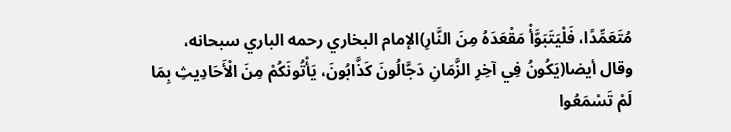مُتَعَمِّدًا، فَلْيَتَبَوَّأْ مَقْعَدَهُ مِنَ النَّارِ)الإمام البخاري رحمه الباري سبحانه، وقال أيضا(يَكُونُ فِي آخِرِ الزَّمَانِ دَجَّالُونَ كَذَّابُونَ، يَأْتُونَكُمْ مِنَ الْأَحَادِيثِ بِمَا لَمْ تَسْمَعُوا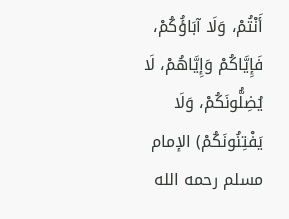أَنْتُمْ، وَلَا آبَاؤُكُمْ، فَإِيَّاكُمْ وَإِيَّاهُمْ، لَا يُضِلُّونَكُمْ، وَلَا يَفْتِنُونَكُمْ) الإمام مسلم رحمه الله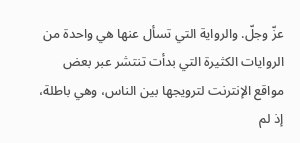عزّ وجلّ. والرواية التي تسأل عنها هي واحدة من الروايات الكثيرة التي بدأت تنتشر عبر بعض مواقع الإنترنت لترويجها بين الناس، وهي باطلة، إذ لم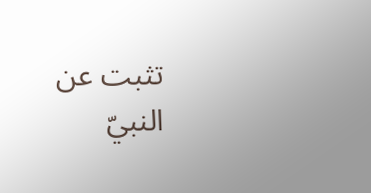تثبت عن النبيّ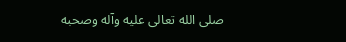صلى الله تعالى عليه وآله وصحبه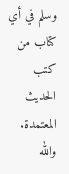وسلم في أي كتاب من كتب الحديث المعتمدة.   والله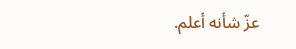عزّ شأنه أعلم.